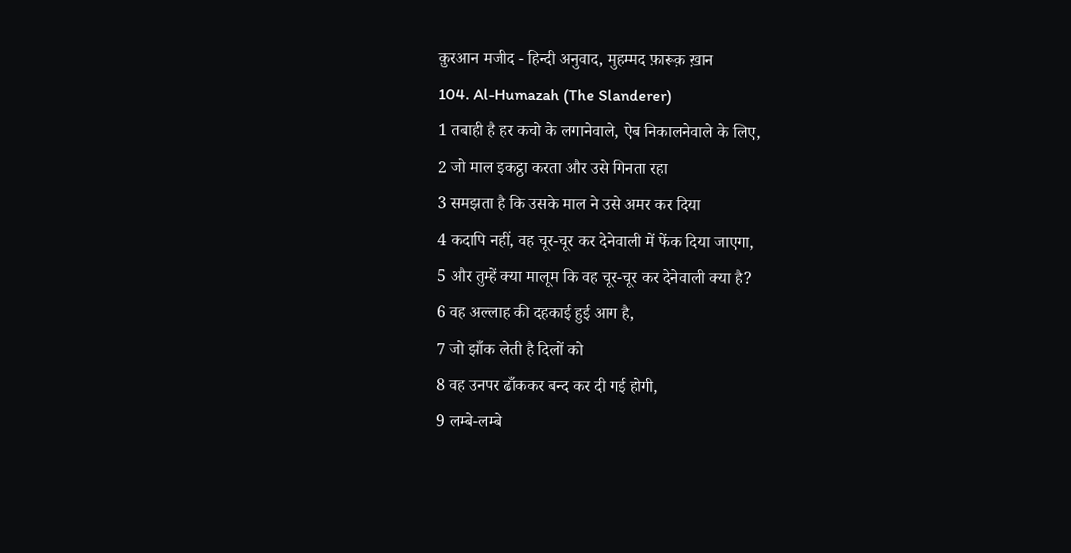क़ुरआन मजीद - हिन्दी अनुवाद, मुहम्मद फ़ारूक़ ख़ान
104. Al-Humazah (The Slanderer)
1 तबाही है हर कचो के लगानेवाले, ऐब निकालनेवाले के लिए,
2 जो माल इकट्ठा करता और उसे गिनता रहा
3 समझता है कि उसके माल ने उसे अमर कर दिया
4 कदापि नहीं, वह चूर-चूर कर देनेवाली में फेंक दिया जाएगा,
5 और तुम्हें क्या मालूम कि वह चूर-चूर कर देनेवाली क्या है?
6 वह अल्लाह की दहकाई हुई आग है,
7 जो झाँक लेती है दिलों को
8 वह उनपर ढाँककर बन्द कर दी गई होगी,
9 लम्बे-लम्बे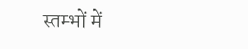स्तम्भों में